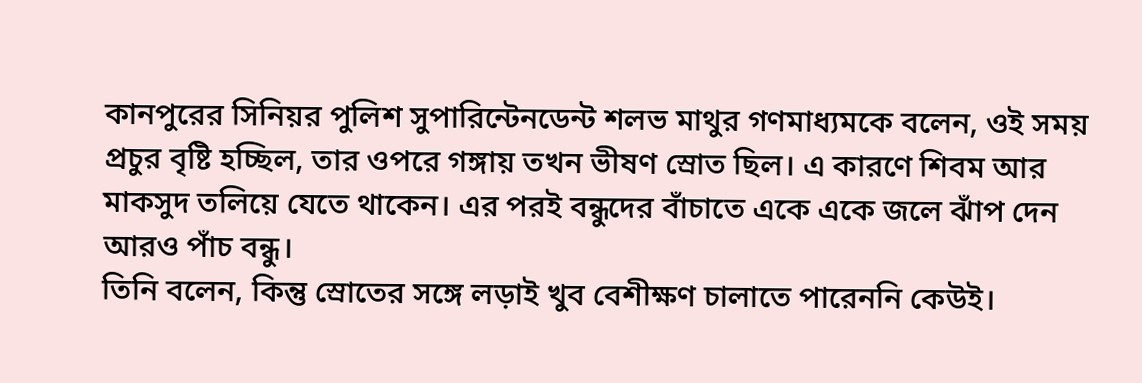কানপুরের সিনিয়র পুলিশ সুপারিন্টেনডেন্ট শলভ মাথুর গণমাধ্যমকে বলেন, ওই সময় প্রচুর বৃষ্টি হচ্ছিল, তার ওপরে গঙ্গায় তখন ভীষণ স্রোত ছিল। এ কারণে শিবম আর মাকসুদ তলিয়ে যেতে থাকেন। এর পরই বন্ধুদের বাঁচাতে একে একে জলে ঝাঁপ দেন আরও পাঁচ বন্ধু।
তিনি বলেন, কিন্তু স্রোতের সঙ্গে লড়াই খুব বেশীক্ষণ চালাতে পারেননি কেউই।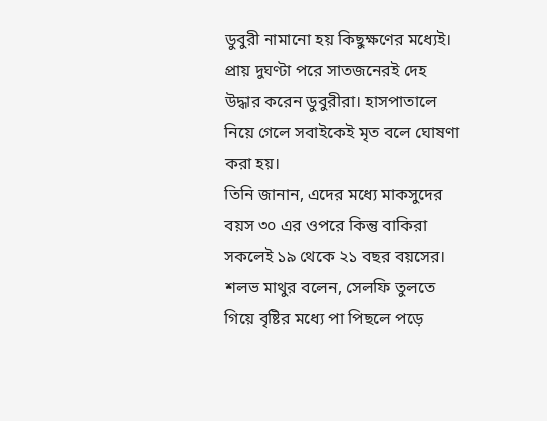ডুবুরী নামানো হয় কিছুক্ষণের মধ্যেই। প্রায় দুঘণ্টা পরে সাতজনেরই দেহ উদ্ধার করেন ডুবুরীরা। হাসপাতালে নিয়ে গেলে সবাইকেই মৃত বলে ঘোষণা করা হয়।
তিনি জানান, এদের মধ্যে মাকসুদের বয়স ৩০ এর ওপরে কিন্তু বাকিরা সকলেই ১৯ থেকে ২১ বছর বয়সের। শলভ মাথুর বলেন, সেলফি তুলতে গিয়ে বৃষ্টির মধ্যে পা পিছলে পড়ে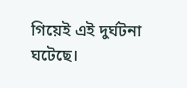গিয়েই এই দুর্ঘটনা ঘটেছে।